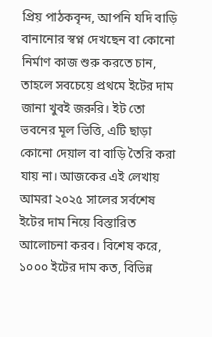প্রিয় পাঠকবৃন্দ, আপনি যদি বাড়ি বানানোর স্বপ্ন দেখছেন বা কোনো নির্মাণ কাজ শুরু করতে চান, তাহলে সবচেয়ে প্রথমে ইটের দাম জানা খুবই জরুরি। ইট তো ভবনের মূল ভিত্তি, এটি ছাড়া কোনো দেয়াল বা বাড়ি তৈরি করা যায় না। আজকের এই লেখায় আমরা ২০২৫ সালের সর্বশেষ ইটের দাম নিয়ে বিস্তারিত আলোচনা করব। বিশেষ করে, ১০০০ ইটের দাম কত, বিভিন্ন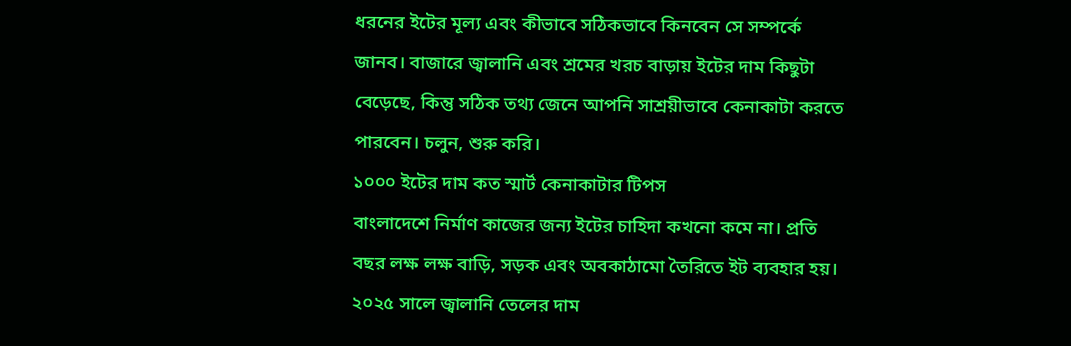ধরনের ইটের মূল্য এবং কীভাবে সঠিকভাবে কিনবেন সে সম্পর্কে জানব। বাজারে জ্বালানি এবং শ্রমের খরচ বাড়ায় ইটের দাম কিছুটা বেড়েছে, কিন্তু সঠিক তথ্য জেনে আপনি সাশ্রয়ীভাবে কেনাকাটা করতে পারবেন। চলুন, শুরু করি।
১০০০ ইটের দাম কত স্মার্ট কেনাকাটার টিপস
বাংলাদেশে নির্মাণ কাজের জন্য ইটের চাহিদা কখনো কমে না। প্রতি বছর লক্ষ লক্ষ বাড়ি, সড়ক এবং অবকাঠামো তৈরিতে ইট ব্যবহার হয়। ২০২৫ সালে জ্বালানি তেলের দাম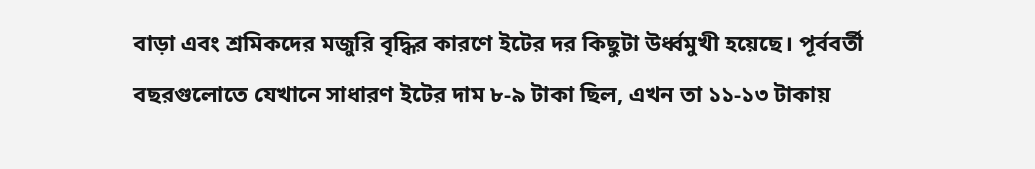বাড়া এবং শ্রমিকদের মজুরি বৃদ্ধির কারণে ইটের দর কিছুটা উর্ধ্বমুখী হয়েছে। পূর্ববর্তী বছরগুলোতে যেখানে সাধারণ ইটের দাম ৮-৯ টাকা ছিল, এখন তা ১১-১৩ টাকায়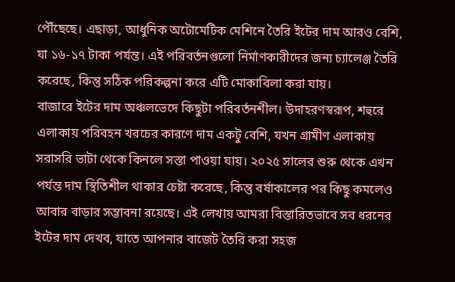পৌঁছেছে। এছাড়া, আধুনিক অটোমেটিক মেশিনে তৈরি ইটের দাম আরও বেশি, যা ১৬-১৭ টাকা পর্যন্ত। এই পরিবর্তনগুলো নির্মাণকারীদের জন্য চ্যালেঞ্জ তৈরি করেছে, কিন্তু সঠিক পরিকল্পনা করে এটি মোকাবিলা করা যায়।
বাজারে ইটের দাম অঞ্চলভেদে কিছুটা পরিবর্তনশীল। উদাহরণস্বরূপ, শহুরে এলাকায় পরিবহন খরচের কারণে দাম একটু বেশি, যখন গ্রামীণ এলাকায় সরাসরি ভাটা থেকে কিনলে সস্তা পাওয়া যায়। ২০২৫ সালের শুরু থেকে এখন পর্যন্ত দাম স্থিতিশীল থাকার চেষ্টা করেছে, কিন্তু বর্ষাকালের পর কিছু কমলেও আবার বাড়ার সম্ভাবনা রয়েছে। এই লেখায় আমরা বিস্তারিতভাবে সব ধরনের ইটের দাম দেখব, যাতে আপনার বাজেট তৈরি করা সহজ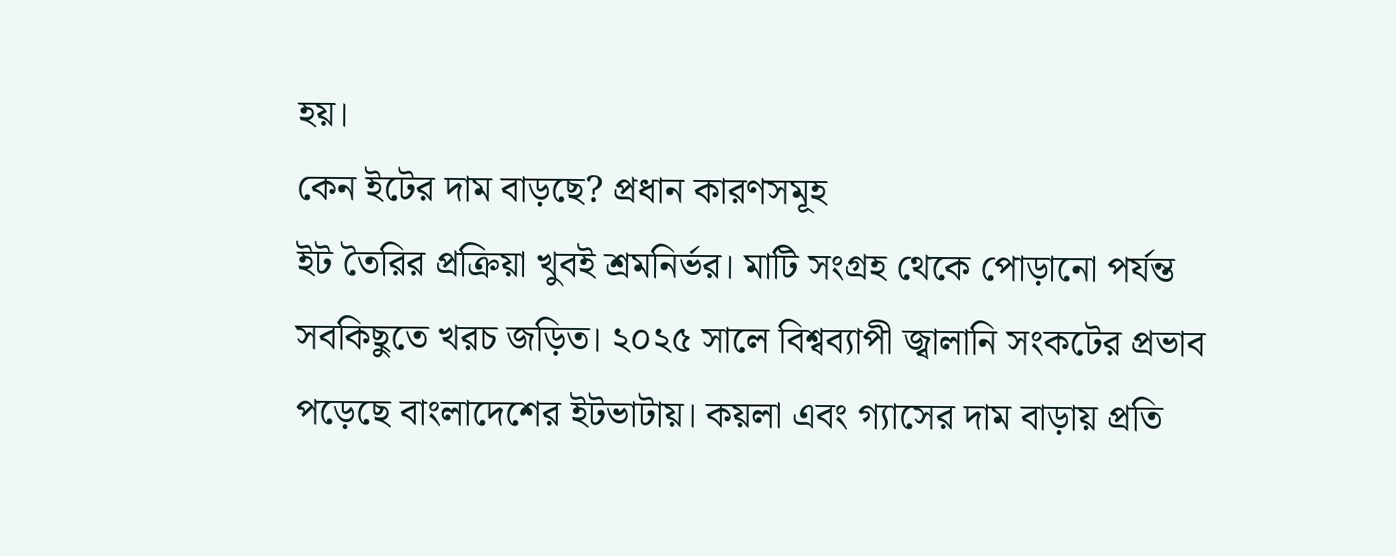হয়।
কেন ইটের দাম বাড়ছে? প্রধান কারণসমূহ
ইট তৈরির প্রক্রিয়া খুবই শ্রমনির্ভর। মাটি সংগ্রহ থেকে পোড়ানো পর্যন্ত সবকিছুতে খরচ জড়িত। ২০২৫ সালে বিশ্বব্যাপী জ্বালানি সংকটের প্রভাব পড়েছে বাংলাদেশের ইটভাটায়। কয়লা এবং গ্যাসের দাম বাড়ায় প্রতি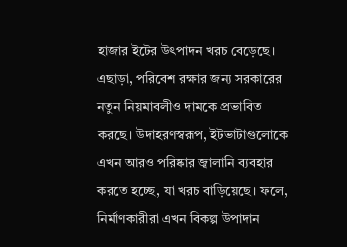হাজার ইটের উৎপাদন খরচ বেড়েছে। এছাড়া, পরিবেশ রক্ষার জন্য সরকারের নতুন নিয়মাবলীও দামকে প্রভাবিত করছে। উদাহরণস্বরূপ, ইটভাটাগুলোকে এখন আরও পরিষ্কার জ্বালানি ব্যবহার করতে হচ্ছে, যা খরচ বাড়িয়েছে। ফলে, নির্মাণকারীরা এখন বিকল্প উপাদান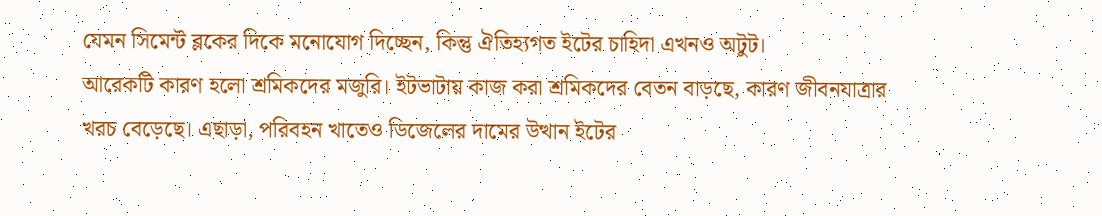যেমন সিমেন্ট ব্লকের দিকে মনোযোগ দিচ্ছেন, কিন্তু ঐতিহ্যগত ইটের চাহিদা এখনও অটুট।
আরেকটি কারণ হলো শ্রমিকদের মজুরি। ইটভাটায় কাজ করা শ্রমিকদের বেতন বাড়ছে, কারণ জীবনযাত্রার খরচ বেড়েছে। এছাড়া, পরিবহন খাতেও ডিজেলের দামের উত্থান ইটের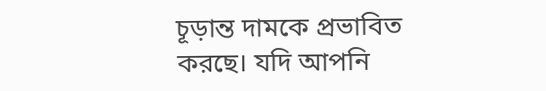চূড়ান্ত দামকে প্রভাবিত করছে। যদি আপনি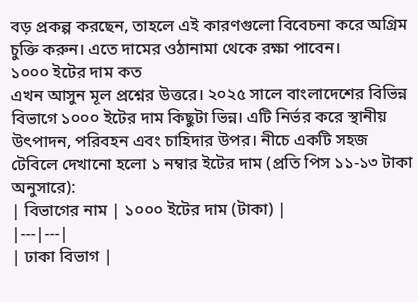বড় প্রকল্প করছেন, তাহলে এই কারণগুলো বিবেচনা করে অগ্রিম চুক্তি করুন। এতে দামের ওঠানামা থেকে রক্ষা পাবেন।
১০০০ ইটের দাম কত
এখন আসুন মূল প্রশ্নের উত্তরে। ২০২৫ সালে বাংলাদেশের বিভিন্ন বিভাগে ১০০০ ইটের দাম কিছুটা ভিন্ন। এটি নির্ভর করে স্থানীয় উৎপাদন, পরিবহন এবং চাহিদার উপর। নীচে একটি সহজ টেবিলে দেখানো হলো ১ নম্বার ইটের দাম (প্রতি পিস ১১-১৩ টাকা অনুসারে):
| বিভাগের নাম | ১০০০ ইটের দাম (টাকা) |
|---|---|
| ঢাকা বিভাগ |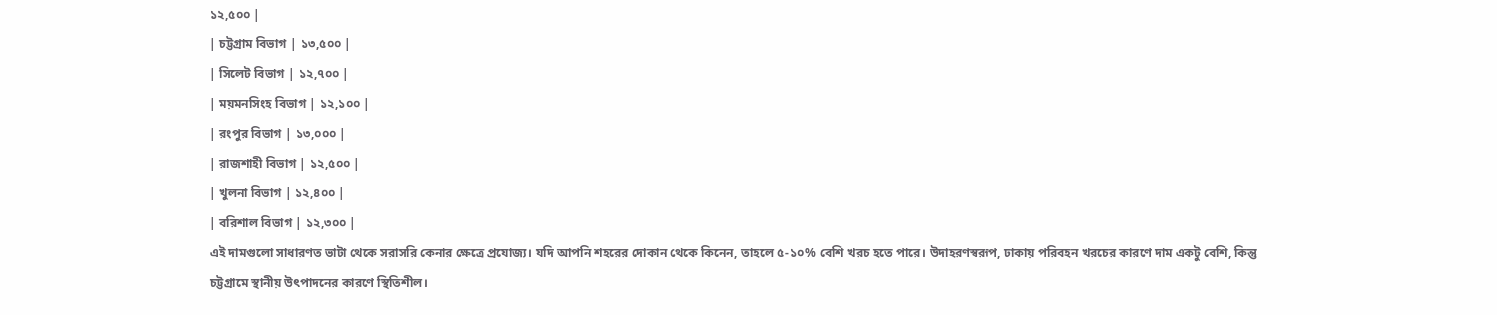১২,৫০০ |
| চট্টগ্রাম বিভাগ | ১৩,৫০০ |
| সিলেট বিভাগ | ১২,৭০০ |
| ময়মনসিংহ বিভাগ | ১২,১০০ |
| রংপুর বিভাগ | ১৩,০০০ |
| রাজশাহী বিভাগ | ১২,৫০০ |
| খুলনা বিভাগ | ১২,৪০০ |
| বরিশাল বিভাগ | ১২,৩০০ |
এই দামগুলো সাধারণত ভাটা থেকে সরাসরি কেনার ক্ষেত্রে প্রযোজ্য। যদি আপনি শহরের দোকান থেকে কিনেন, তাহলে ৫-১০% বেশি খরচ হতে পারে। উদাহরণস্বরূপ, ঢাকায় পরিবহন খরচের কারণে দাম একটু বেশি, কিন্তু চট্টগ্রামে স্থানীয় উৎপাদনের কারণে স্থিতিশীল।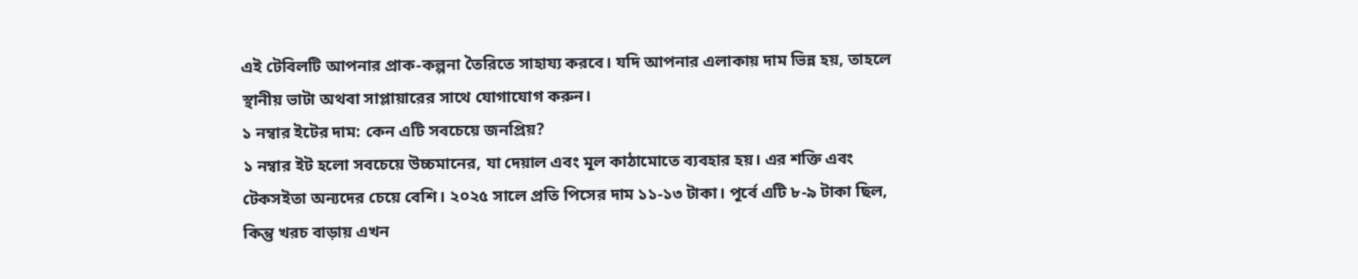এই টেবিলটি আপনার প্রাক-কল্পনা তৈরিতে সাহায্য করবে। যদি আপনার এলাকায় দাম ভিন্ন হয়, তাহলে স্থানীয় ভাটা অথবা সাপ্লায়ারের সাথে যোগাযোগ করুন।
১ নম্বার ইটের দাম: কেন এটি সবচেয়ে জনপ্রিয়?
১ নম্বার ইট হলো সবচেয়ে উচ্চমানের, যা দেয়াল এবং মূল কাঠামোতে ব্যবহার হয়। এর শক্তি এবং টেকসইতা অন্যদের চেয়ে বেশি। ২০২৫ সালে প্রতি পিসের দাম ১১-১৩ টাকা। পূর্বে এটি ৮-৯ টাকা ছিল, কিন্তু খরচ বাড়ায় এখন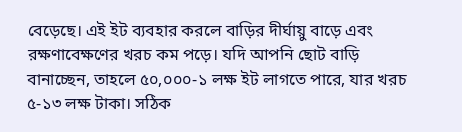বেড়েছে। এই ইট ব্যবহার করলে বাড়ির দীর্ঘায়ু বাড়ে এবং রক্ষণাবেক্ষণের খরচ কম পড়ে। যদি আপনি ছোট বাড়ি বানাচ্ছেন, তাহলে ৫০,০০০-১ লক্ষ ইট লাগতে পারে, যার খরচ ৫-১৩ লক্ষ টাকা। সঠিক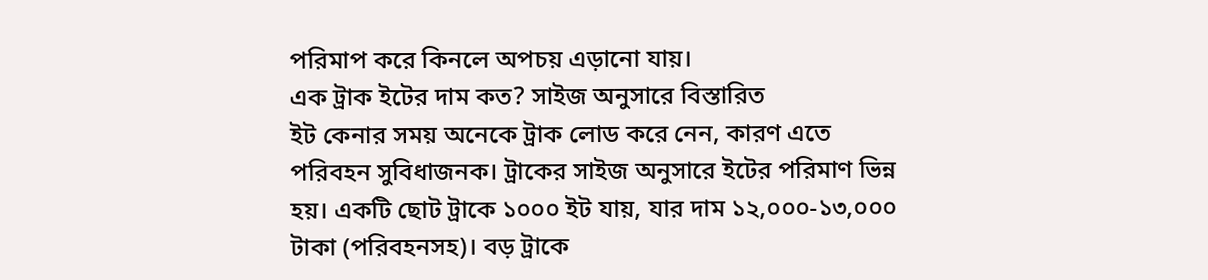পরিমাপ করে কিনলে অপচয় এড়ানো যায়।
এক ট্রাক ইটের দাম কত? সাইজ অনুসারে বিস্তারিত
ইট কেনার সময় অনেকে ট্রাক লোড করে নেন, কারণ এতে পরিবহন সুবিধাজনক। ট্রাকের সাইজ অনুসারে ইটের পরিমাণ ভিন্ন হয়। একটি ছোট ট্রাকে ১০০০ ইট যায়, যার দাম ১২,০০০-১৩,০০০ টাকা (পরিবহনসহ)। বড় ট্রাকে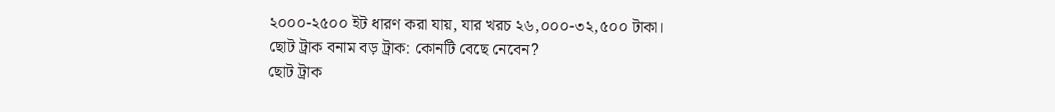২০০০-২৫০০ ইট ধারণ করা যায়, যার খরচ ২৬,০০০-৩২,৫০০ টাকা।
ছোট ট্রাক বনাম বড় ট্রাক: কোনটি বেছে নেবেন?
ছোট ট্রাক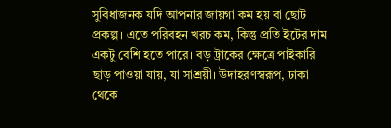সুবিধাজনক যদি আপনার জায়গা কম হয় বা ছোট প্রকল্প। এতে পরিবহন খরচ কম, কিন্তু প্রতি ইটের দাম একটু বেশি হতে পারে। বড় ট্রাকের ক্ষেত্রে পাইকারি ছাড় পাওয়া যায়, যা সাশ্রয়ী। উদাহরণস্বরূপ, ঢাকা থেকে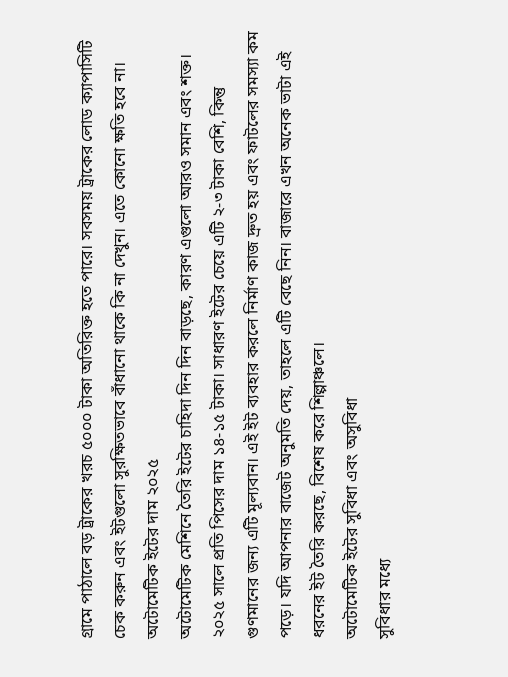গ্রামে পাঠালে বড় ট্রাকের খরচ ৫০০০ টাকা অতিরিক্ত হতে পারে। সবসময় ট্রাকের লোড ক্যাপাসিটি চেক করুন এবং ইটগুলো সুরক্ষিতভাবে বাঁধানো থাকে কি না দেখুন। এতে কোনো ক্ষতি হবে না।
অটোমেটিক ইটের দাম ২০২৫
অটোমেটিক মেশিনে তৈরি ইটের চাহিদা দিন দিন বাড়ছে, কারণ এগুলো আরও সমান এবং শক্ত। ২০২৫ সালে প্রতি পিসের দাম ১৪-১৫ টাকা। সাধারণ ইটের চেয়ে এটি ২-৩ টাকা বেশি, কিন্তু গুণমানের জন্য এটি মূল্যবান। এই ইট ব্যবহার করলে নির্মাণ কাজ দ্রুত হয় এবং ফাটলের সমস্যা কম পড়ে। যদি আপনার বাজেট অনুমতি দেয়, তাহলে এটি বেছে নিন। বাজারে এখন অনেক ভাটা এই ধরনের ইট তৈরি করছে, বিশেষ করে শিল্পাঞ্চলে।
অটোমেটিক ইটের সুবিধা এবং অসুবিধা
সুবিধার মধ্যে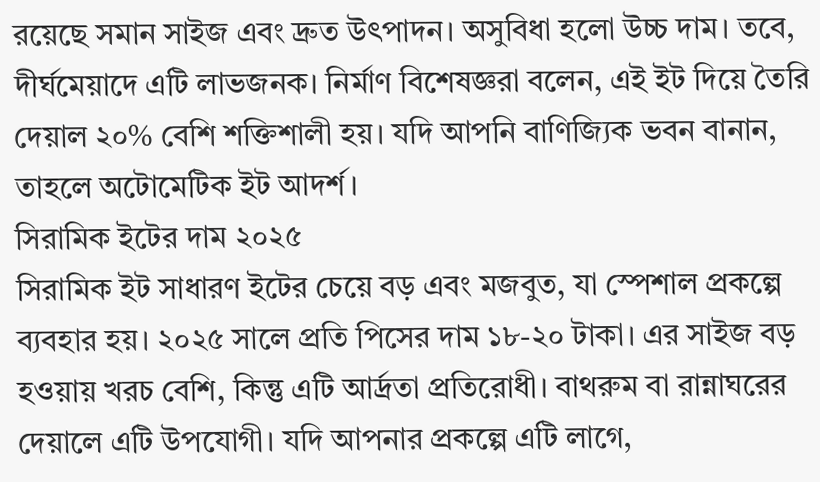রয়েছে সমান সাইজ এবং দ্রুত উৎপাদন। অসুবিধা হলো উচ্চ দাম। তবে, দীর্ঘমেয়াদে এটি লাভজনক। নির্মাণ বিশেষজ্ঞরা বলেন, এই ইট দিয়ে তৈরি দেয়াল ২০% বেশি শক্তিশালী হয়। যদি আপনি বাণিজ্যিক ভবন বানান, তাহলে অটোমেটিক ইট আদর্শ।
সিরামিক ইটের দাম ২০২৫
সিরামিক ইট সাধারণ ইটের চেয়ে বড় এবং মজবুত, যা স্পেশাল প্রকল্পে ব্যবহার হয়। ২০২৫ সালে প্রতি পিসের দাম ১৮-২০ টাকা। এর সাইজ বড় হওয়ায় খরচ বেশি, কিন্তু এটি আর্দ্রতা প্রতিরোধী। বাথরুম বা রান্নাঘরের দেয়ালে এটি উপযোগী। যদি আপনার প্রকল্পে এটি লাগে,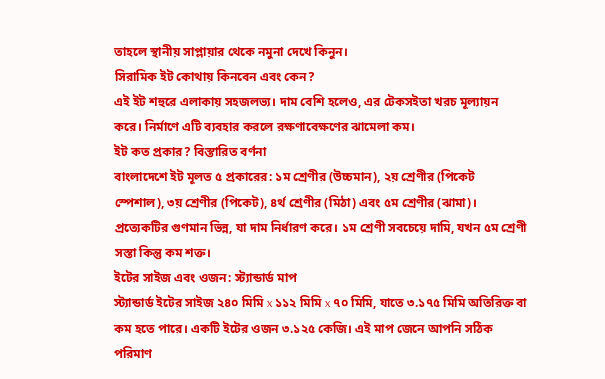তাহলে স্থানীয় সাপ্লায়ার থেকে নমুনা দেখে কিনুন।
সিরামিক ইট কোথায় কিনবেন এবং কেন?
এই ইট শহুরে এলাকায় সহজলভ্য। দাম বেশি হলেও, এর টেকসইতা খরচ মূল্যায়ন করে। নির্মাণে এটি ব্যবহার করলে রক্ষণাবেক্ষণের ঝামেলা কম।
ইট কত প্রকার? বিস্তারিত বর্ণনা
বাংলাদেশে ইট মূলত ৫ প্রকারের: ১ম শ্রেণীর (উচ্চমান), ২য় শ্রেণীর (পিকেট স্পেশাল), ৩য় শ্রেণীর (পিকেট), ৪র্থ শ্রেণীর (মিঠা) এবং ৫ম শ্রেণীর (ঝামা)। প্রত্যেকটির গুণমান ভিন্ন, যা দাম নির্ধারণ করে। ১ম শ্রেণী সবচেয়ে দামি, যখন ৫ম শ্রেণী সস্তা কিন্তু কম শক্ত।
ইটের সাইজ এবং ওজন: স্ট্যান্ডার্ড মাপ
স্ট্যান্ডার্ড ইটের সাইজ ২৪০ মিমি x ১১২ মিমি x ৭০ মিমি, যাতে ৩.১৭৫ মিমি অতিরিক্ত বা কম হতে পারে। একটি ইটের ওজন ৩.১২৫ কেজি। এই মাপ জেনে আপনি সঠিক পরিমাণ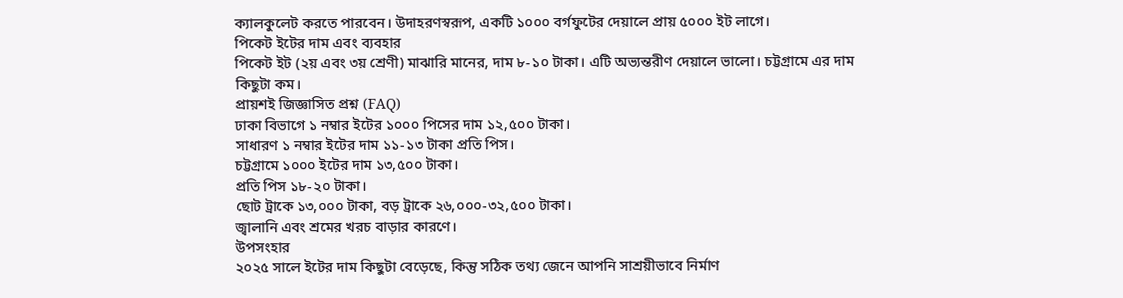ক্যালকুলেট করতে পারবেন। উদাহরণস্বরূপ, একটি ১০০০ বর্গফুটের দেয়ালে প্রায় ৫০০০ ইট লাগে।
পিকেট ইটের দাম এবং ব্যবহার
পিকেট ইট (২য় এবং ৩য় শ্রেণী) মাঝারি মানের, দাম ৮-১০ টাকা। এটি অভ্যন্তরীণ দেয়ালে ভালো। চট্টগ্রামে এর দাম কিছুটা কম।
প্রায়শই জিজ্ঞাসিত প্রশ্ন (FAQ)
ঢাকা বিভাগে ১ নম্বার ইটের ১০০০ পিসের দাম ১২,৫০০ টাকা।
সাধারণ ১ নম্বার ইটের দাম ১১-১৩ টাকা প্রতি পিস।
চট্টগ্রামে ১০০০ ইটের দাম ১৩,৫০০ টাকা।
প্রতি পিস ১৮-২০ টাকা।
ছোট ট্রাকে ১৩,০০০ টাকা, বড় ট্রাকে ২৬,০০০-৩২,৫০০ টাকা।
জ্বালানি এবং শ্রমের খরচ বাড়ার কারণে।
উপসংহার
২০২৫ সালে ইটের দাম কিছুটা বেড়েছে, কিন্তু সঠিক তথ্য জেনে আপনি সাশ্রয়ীভাবে নির্মাণ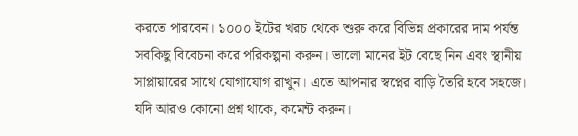করতে পারবেন। ১০০০ ইটের খরচ থেকে শুরু করে বিভিন্ন প্রকারের দাম পর্যন্ত সবকিছু বিবেচনা করে পরিকল্পনা করুন। ভালো মানের ইট বেছে নিন এবং স্থানীয় সাপ্লায়ারের সাথে যোগাযোগ রাখুন। এতে আপনার স্বপ্নের বাড়ি তৈরি হবে সহজে। যদি আরও কোনো প্রশ্ন থাকে, কমেন্ট করুন।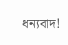ধন্যবাদ!